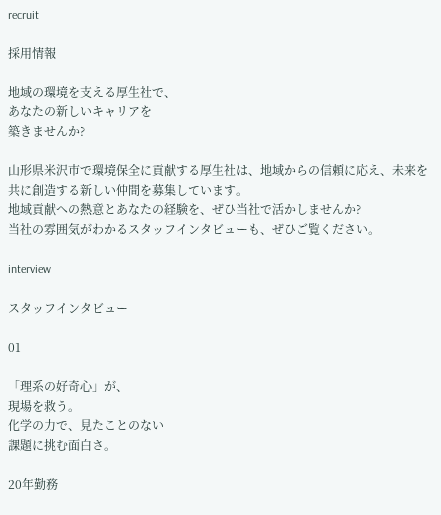recruit

採用情報

地域の環境を支える厚生社で、
あなたの新しいキャリアを
築きませんか?

山形県米沢市で環境保全に貢献する厚生社は、地域からの信頼に応え、未来を共に創造する新しい仲間を募集しています。
地域貢献への熱意とあなたの経験を、ぜひ当社で活かしませんか?
当社の雰囲気がわかるスタッフインタビューも、ぜひご覧ください。

interview

スタッフインタビュー

01

「理系の好奇心」が、
現場を救う。
化学の力で、見たことのない
課題に挑む面白さ。

20年勤務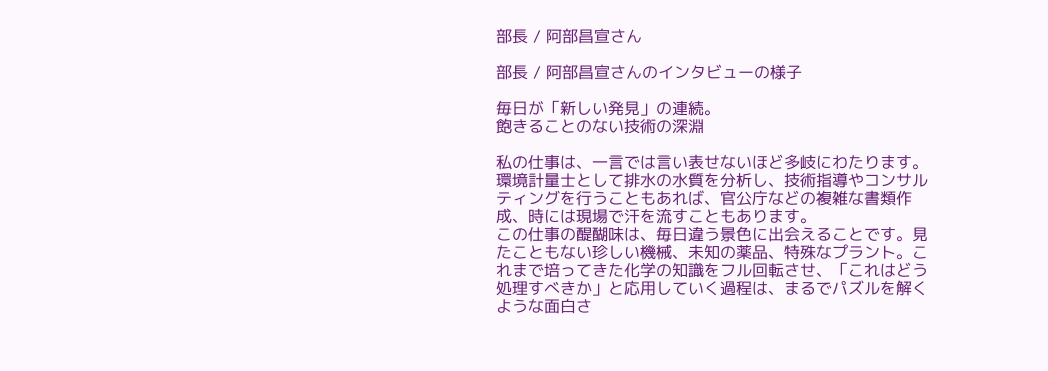部長 / 阿部昌宣さん

部長 / 阿部昌宣さんのインタビューの様子

毎日が「新しい発見」の連続。
飽きることのない技術の深淵

私の仕事は、一言では言い表せないほど多岐にわたります。環境計量士として排水の水質を分析し、技術指導やコンサルティングを行うこともあれば、官公庁などの複雑な書類作成、時には現場で汗を流すこともあります。
この仕事の醍醐味は、毎日違う景色に出会えることです。見たこともない珍しい機械、未知の薬品、特殊なプラント。これまで培ってきた化学の知識をフル回転させ、「これはどう処理すべきか」と応用していく過程は、まるでパズルを解くような面白さ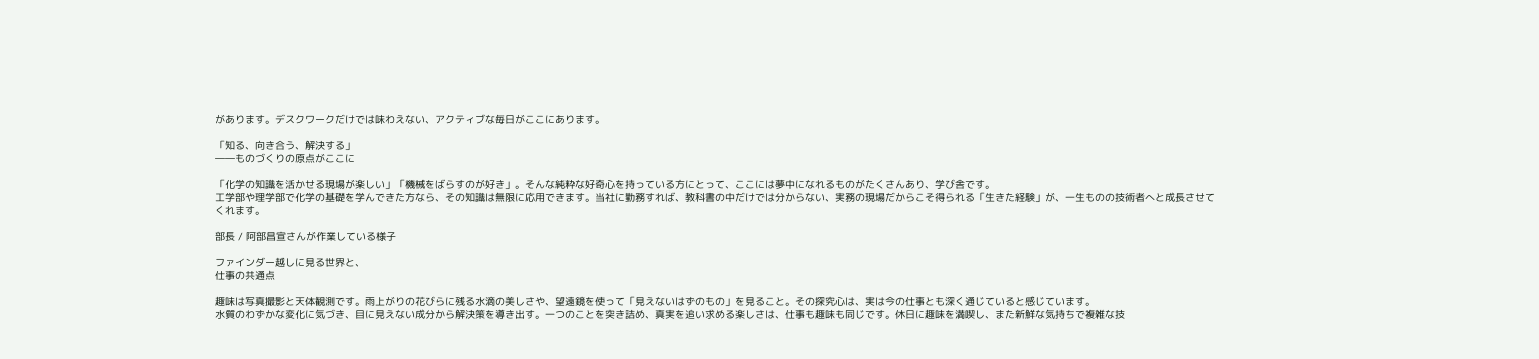があります。デスクワークだけでは味わえない、アクティブな毎日がここにあります。

「知る、向き合う、解決する」
――ものづくりの原点がここに

「化学の知識を活かせる現場が楽しい」「機械をばらすのが好き」。そんな純粋な好奇心を持っている方にとって、ここには夢中になれるものがたくさんあり、学び舎です。
工学部や理学部で化学の基礎を学んできた方なら、その知識は無限に応用できます。当社に勤務すれば、教科書の中だけでは分からない、実務の現場だからこそ得られる「生きた経験」が、一生ものの技術者へと成長させてくれます。

部長 / 阿部昌宣さんが作業している様子

ファインダー越しに見る世界と、
仕事の共通点

趣味は写真撮影と天体観測です。雨上がりの花びらに残る水滴の美しさや、望遠鏡を使って「見えないはずのもの」を見ること。その探究心は、実は今の仕事とも深く通じていると感じています。
水質のわずかな変化に気づき、目に見えない成分から解決策を導き出す。一つのことを突き詰め、真実を追い求める楽しさは、仕事も趣味も同じです。休日に趣味を満喫し、また新鮮な気持ちで複雑な技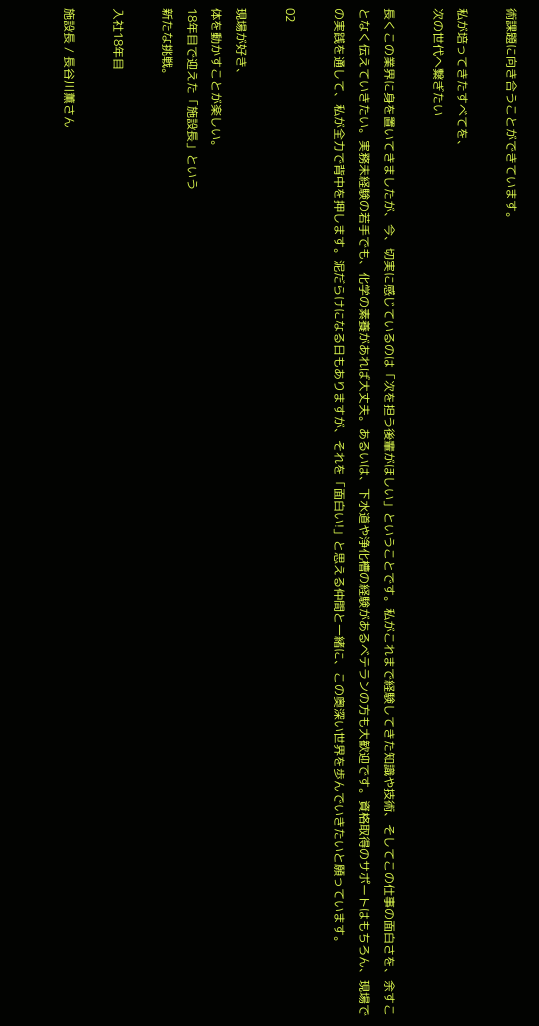術課題に向き合うことができています。

私が培ってきたすべてを、
次の世代へ繋ぎたい

長くこの業界に身を置いてきましたが、今、切実に感じているのは「次を担う後輩がほしい」ということです。私がこれまで経験してきた知識や技術、そしてこの仕事の面白さを、余すことなく伝えていきたい。実務未経験の若手でも、化学の素養があれば大丈夫。あるいは、下水道や浄化槽の経験があるベテランの方も大歓迎です。資格取得のサポートはもちろん、現場での実践を通して、私が全力で背中を押します。泥だらけになる日もありますが、それを「面白い!」と思える仲間と一緒に、この奥深い世界を歩んでいきたいと願っています。

02

現場が好き、
体を動かすことが楽しい。
18年目で迎えた「施設長」という
新たな挑戦。

入社18年目

施設長 / 長谷川薫さん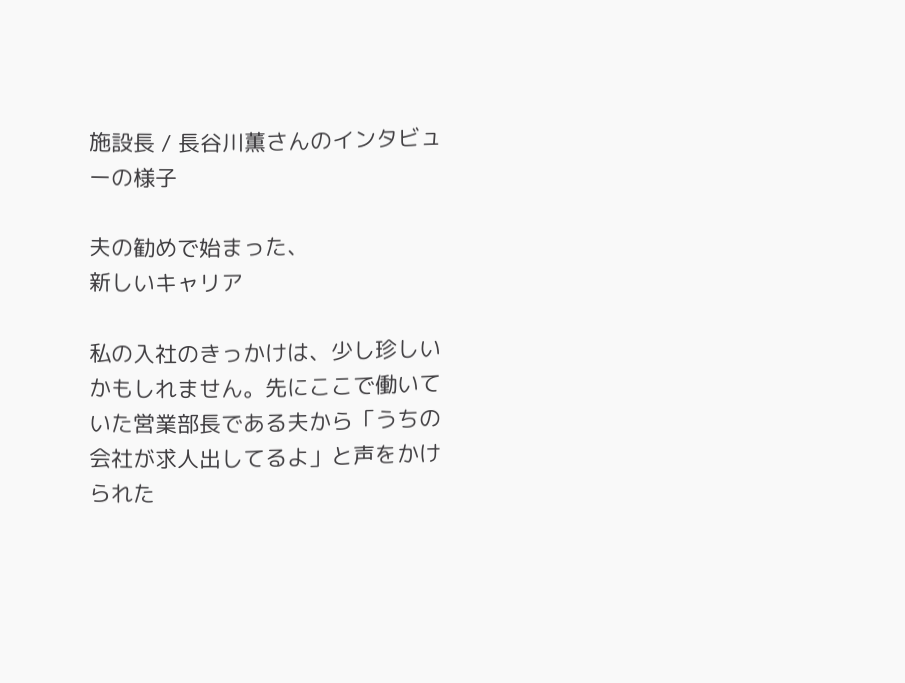施設長 / 長谷川薫さんのインタビューの様子

夫の勧めで始まった、
新しいキャリア

私の入社のきっかけは、少し珍しいかもしれません。先にここで働いていた営業部長である夫から「うちの会社が求人出してるよ」と声をかけられた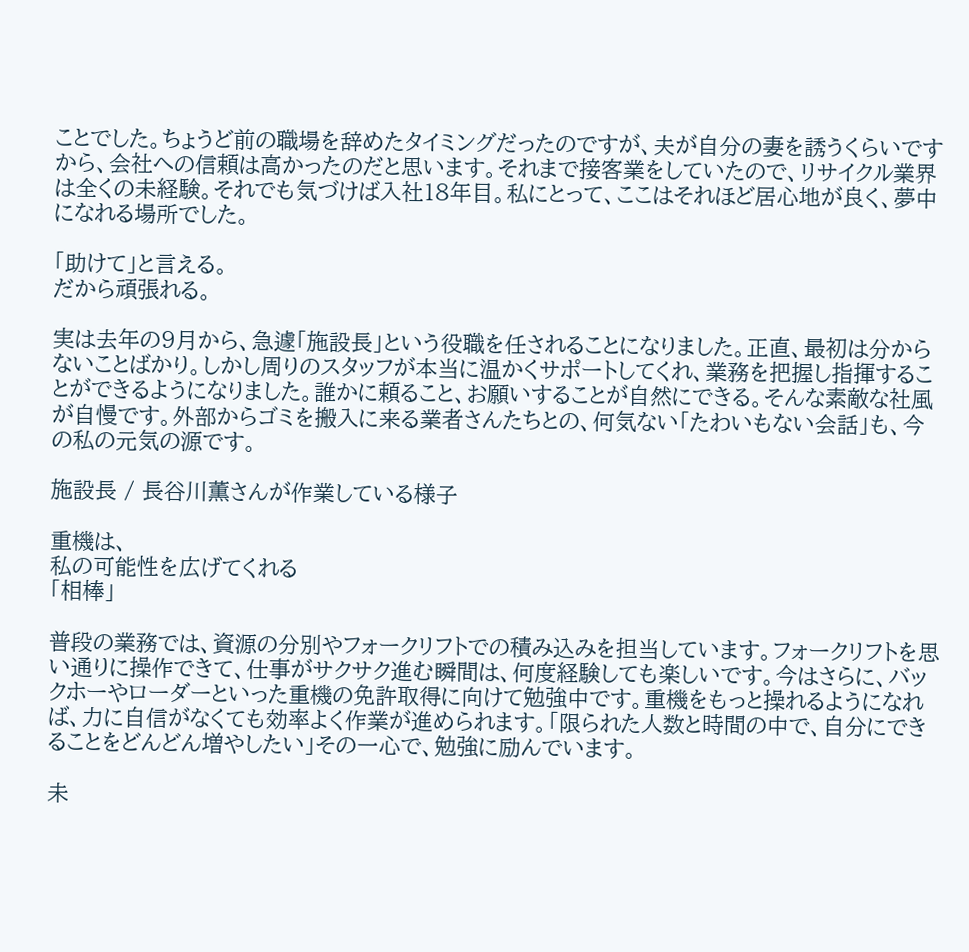ことでした。ちょうど前の職場を辞めたタイミングだったのですが、夫が自分の妻を誘うくらいですから、会社への信頼は高かったのだと思います。それまで接客業をしていたので、リサイクル業界は全くの未経験。それでも気づけば入社18年目。私にとって、ここはそれほど居心地が良く、夢中になれる場所でした。

「助けて」と言える。
だから頑張れる。

実は去年の9月から、急遽「施設長」という役職を任されることになりました。正直、最初は分からないことばかり。しかし周りのスタッフが本当に温かくサポートしてくれ、業務を把握し指揮することができるようになりました。誰かに頼ること、お願いすることが自然にできる。そんな素敵な社風が自慢です。外部からゴミを搬入に来る業者さんたちとの、何気ない「たわいもない会話」も、今の私の元気の源です。

施設長 / 長谷川薫さんが作業している様子

重機は、
私の可能性を広げてくれる
「相棒」

普段の業務では、資源の分別やフォークリフトでの積み込みを担当しています。フォークリフトを思い通りに操作できて、仕事がサクサク進む瞬間は、何度経験しても楽しいです。今はさらに、バックホーやローダーといった重機の免許取得に向けて勉強中です。重機をもっと操れるようになれば、力に自信がなくても効率よく作業が進められます。「限られた人数と時間の中で、自分にできることをどんどん増やしたい」その一心で、勉強に励んでいます。

未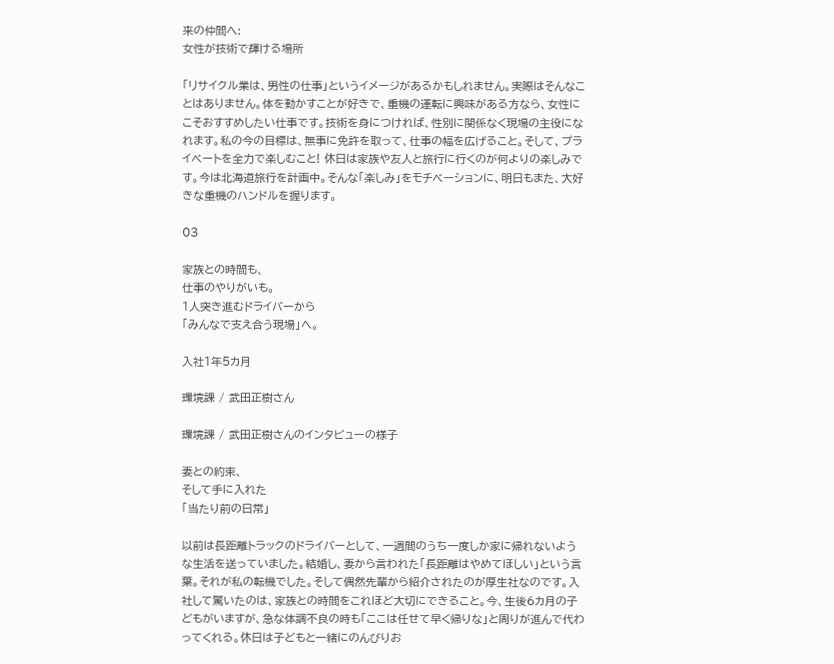来の仲間へ:
女性が技術で輝ける場所

「リサイクル業は、男性の仕事」というイメージがあるかもしれません。実際はそんなことはありません。体を動かすことが好きで、重機の運転に興味がある方なら、女性にこそおすすめしたい仕事です。技術を身につければ、性別に関係なく現場の主役になれます。私の今の目標は、無事に免許を取って、仕事の幅を広げること。そして、プライベートを全力で楽しむこと! 休日は家族や友人と旅行に行くのが何よりの楽しみです。今は北海道旅行を計画中。そんな「楽しみ」をモチベーションに、明日もまた、大好きな重機のハンドルを握ります。

03

家族との時間も、
仕事のやりがいも。
1人突き進むドライバーから
「みんなで支え合う現場」へ。

入社1年5カ月

環境課 / 武田正樹さん

環境課 / 武田正樹さんのインタビューの様子

妻との約束、
そして手に入れた
「当たり前の日常」

以前は長距離トラックのドライバーとして、一週間のうち一度しか家に帰れないような生活を送っていました。結婚し、妻から言われた「長距離はやめてほしい」という言葉。それが私の転機でした。そして偶然先輩から紹介されたのが厚生社なのです。入社して驚いたのは、家族との時間をこれほど大切にできること。今、生後6カ月の子どもがいますが、急な体調不良の時も「ここは任せて早く帰りな」と周りが進んで代わってくれる。休日は子どもと一緒にのんびりお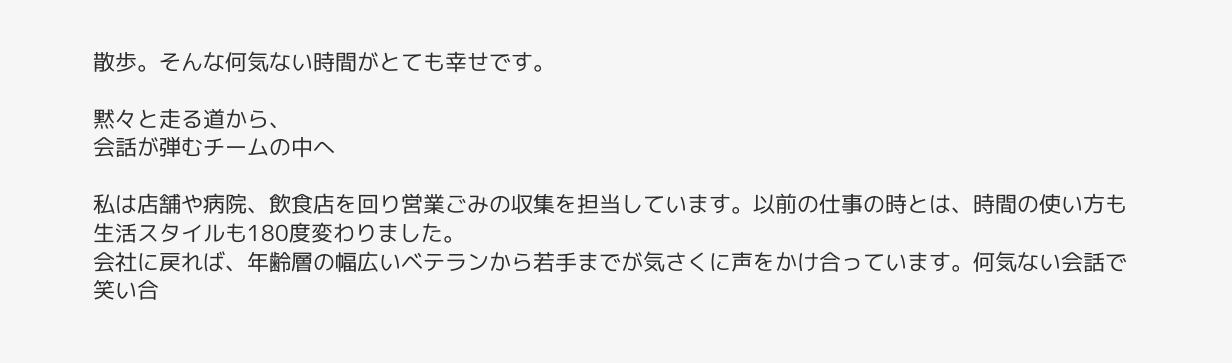散歩。そんな何気ない時間がとても幸せです。

黙々と走る道から、
会話が弾むチームの中へ

私は店舗や病院、飲食店を回り営業ごみの収集を担当しています。以前の仕事の時とは、時間の使い方も生活スタイルも180度変わりました。
会社に戻れば、年齢層の幅広いベテランから若手までが気さくに声をかけ合っています。何気ない会話で笑い合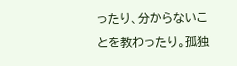ったり、分からないことを教わったり。孤独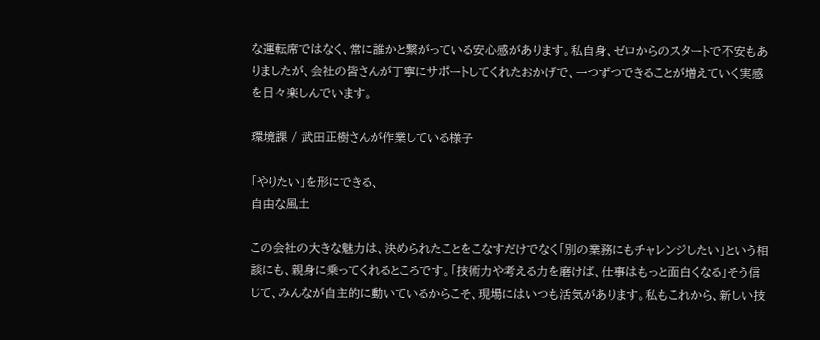な運転席ではなく、常に誰かと繋がっている安心感があります。私自身、ゼロからのスタートで不安もありましたが、会社の皆さんが丁寧にサポートしてくれたおかげで、一つずつできることが増えていく実感を日々楽しんでいます。

環境課 / 武田正樹さんが作業している様子

「やりたい」を形にできる、
自由な風土

この会社の大きな魅力は、決められたことをこなすだけでなく「別の業務にもチャレンジしたい」という相談にも、親身に乗ってくれるところです。「技術力や考える力を磨けば、仕事はもっと面白くなる」そう信じて、みんなが自主的に動いているからこそ、現場にはいつも活気があります。私もこれから、新しい技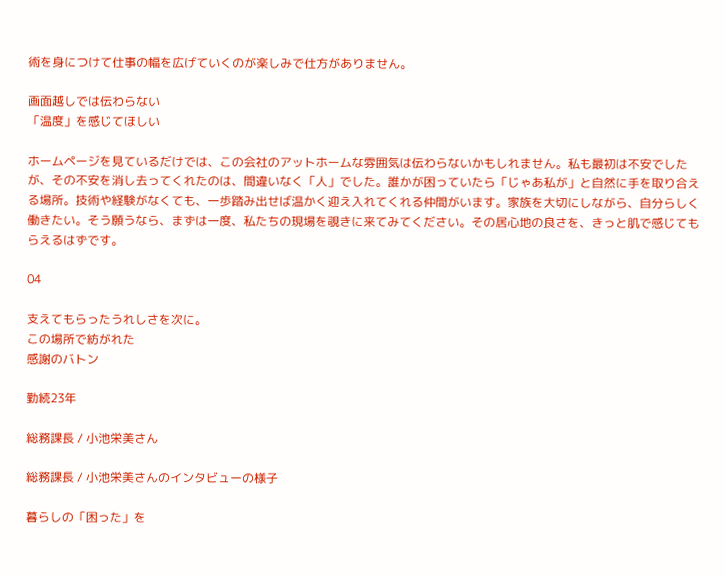術を身につけて仕事の幅を広げていくのが楽しみで仕方がありません。

画面越しでは伝わらない
「温度」を感じてほしい

ホームページを見ているだけでは、この会社のアットホームな雰囲気は伝わらないかもしれません。私も最初は不安でしたが、その不安を消し去ってくれたのは、間違いなく「人」でした。誰かが困っていたら「じゃあ私が」と自然に手を取り合える場所。技術や経験がなくても、一歩踏み出せば温かく迎え入れてくれる仲間がいます。家族を大切にしながら、自分らしく働きたい。そう願うなら、まずは一度、私たちの現場を覗きに来てみてください。その居心地の良さを、きっと肌で感じてもらえるはずです。

04

支えてもらったうれしさを次に。
この場所で紡がれた
感謝のバトン

勤続23年

総務課長 / 小池栄美さん

総務課長 / 小池栄美さんのインタビューの様子

暮らしの「困った」を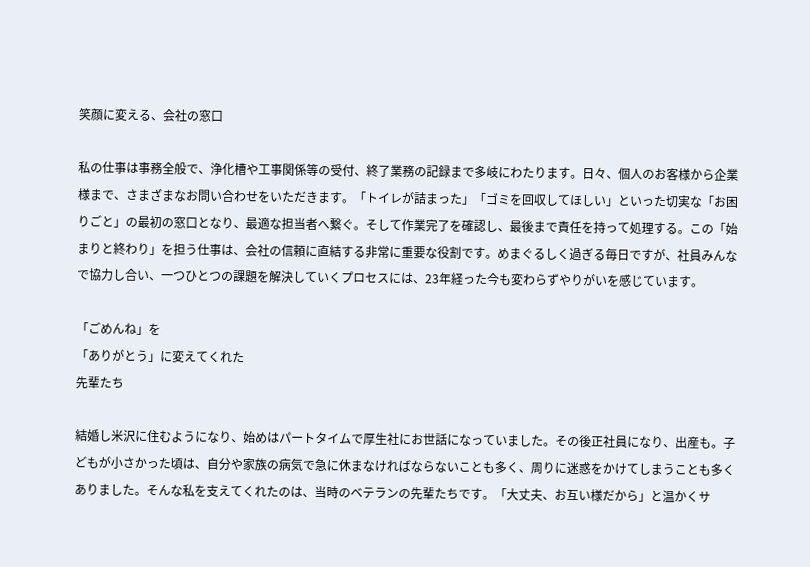笑顔に変える、会社の窓口

私の仕事は事務全般で、浄化槽や工事関係等の受付、終了業務の記録まで多岐にわたります。日々、個人のお客様から企業様まで、さまざまなお問い合わせをいただきます。「トイレが詰まった」「ゴミを回収してほしい」といった切実な「お困りごと」の最初の窓口となり、最適な担当者へ繋ぐ。そして作業完了を確認し、最後まで責任を持って処理する。この「始まりと終わり」を担う仕事は、会社の信頼に直結する非常に重要な役割です。めまぐるしく過ぎる毎日ですが、社員みんなで協力し合い、一つひとつの課題を解決していくプロセスには、23年経った今も変わらずやりがいを感じています。

「ごめんね」を
「ありがとう」に変えてくれた
先輩たち

結婚し米沢に住むようになり、始めはパートタイムで厚生社にお世話になっていました。その後正社員になり、出産も。子どもが小さかった頃は、自分や家族の病気で急に休まなければならないことも多く、周りに迷惑をかけてしまうことも多くありました。そんな私を支えてくれたのは、当時のベテランの先輩たちです。「大丈夫、お互い様だから」と温かくサ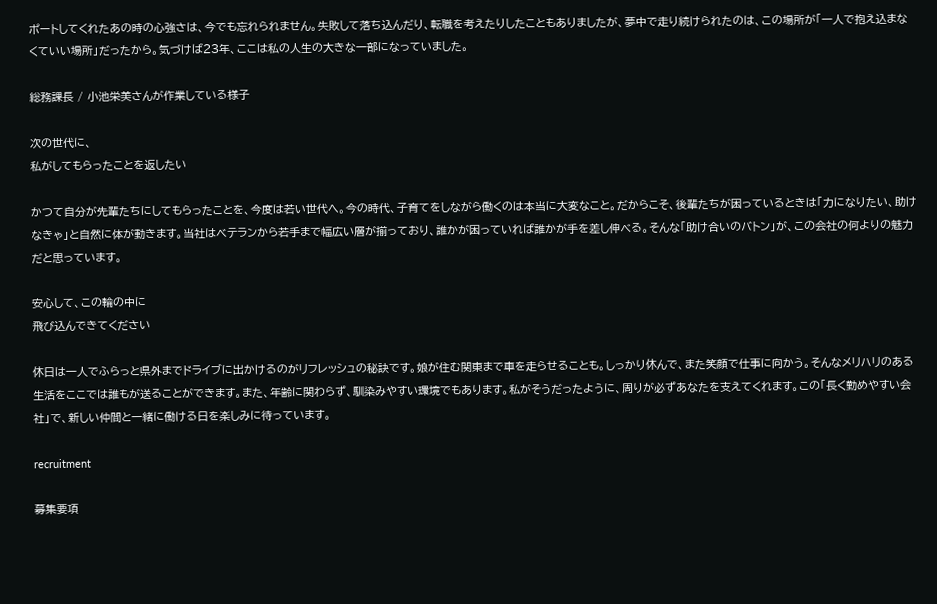ポートしてくれたあの時の心強さは、今でも忘れられません。失敗して落ち込んだり、転職を考えたりしたこともありましたが、夢中で走り続けられたのは、この場所が「一人で抱え込まなくていい場所」だったから。気づけば23年、ここは私の人生の大きな一部になっていました。

総務課長 / 小池栄美さんが作業している様子

次の世代に、
私がしてもらったことを返したい

かつて自分が先輩たちにしてもらったことを、今度は若い世代へ。今の時代、子育てをしながら働くのは本当に大変なこと。だからこそ、後輩たちが困っているときは「力になりたい、助けなきゃ」と自然に体が動きます。当社はベテランから若手まで幅広い層が揃っており、誰かが困っていれば誰かが手を差し伸べる。そんな「助け合いのバトン」が、この会社の何よりの魅力だと思っています。

安心して、この輪の中に
飛び込んできてください

休日は一人でふらっと県外までドライブに出かけるのがリフレッシュの秘訣です。娘が住む関東まで車を走らせることも。しっかり休んで、また笑顔で仕事に向かう。そんなメリハリのある生活をここでは誰もが送ることができます。また、年齢に関わらず、馴染みやすい環境でもあります。私がそうだったように、周りが必ずあなたを支えてくれます。この「長く勤めやすい会社」で、新しい仲間と一緒に働ける日を楽しみに待っています。

recruitment

募集要項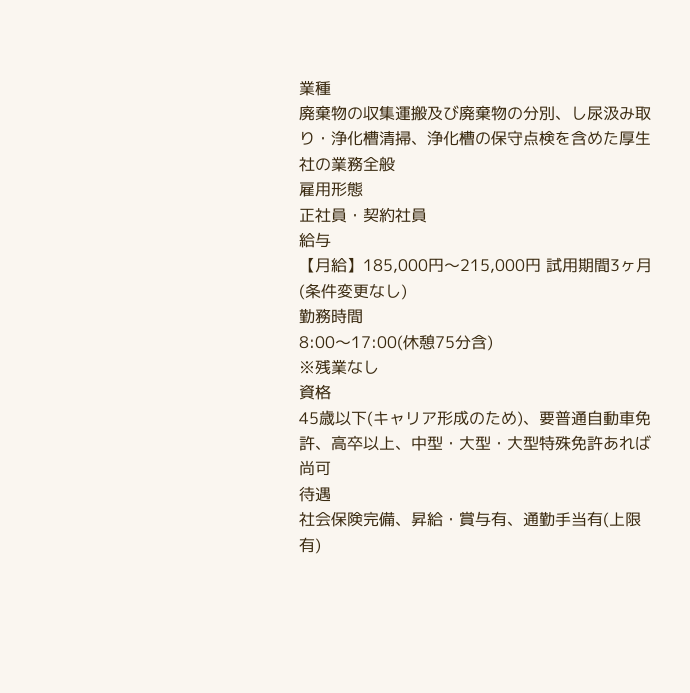業種
廃棄物の収集運搬及び廃棄物の分別、し尿汲み取り・浄化槽清掃、浄化槽の保守点検を含めた厚生社の業務全般
雇用形態
正社員・契約社員
給与
【月給】185,000円〜215,000円 試用期間3ヶ月(条件変更なし)
勤務時間
8:00〜17:00(休憩75分含)
※残業なし
資格
45歳以下(キャリア形成のため)、要普通自動車免許、高卒以上、中型・大型・大型特殊免許あれば尚可
待遇
社会保険完備、昇給・賞与有、通勤手当有(上限有)